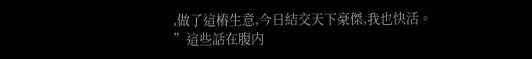,做了這樁生意,今日結交天下豪傑,我也快活。
”這些話在腹内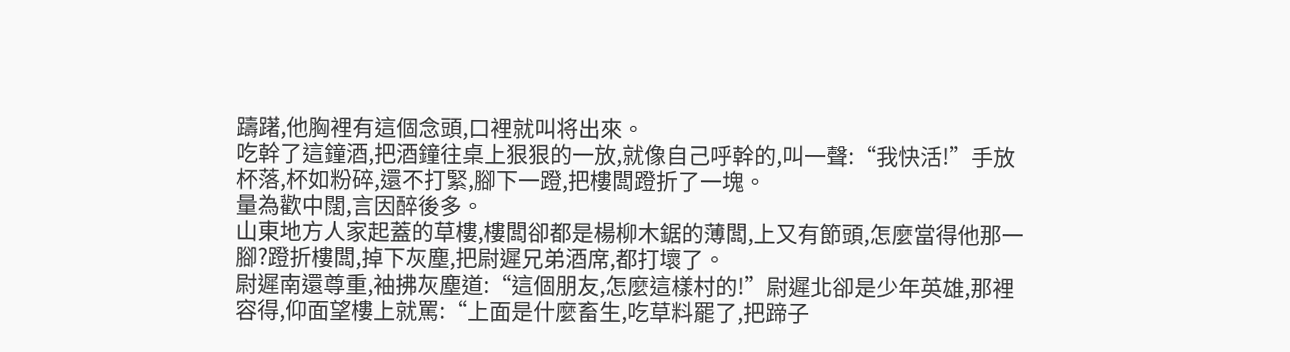躊躇,他胸裡有這個念頭,口裡就叫将出來。
吃幹了這鐘酒,把酒鐘往桌上狠狠的一放,就像自己呼幹的,叫一聲:“我快活!”手放杯落,杯如粉碎,還不打緊,腳下一蹬,把樓闆蹬折了一塊。
量為歡中闊,言因醉後多。
山東地方人家起蓋的草樓,樓闆卻都是楊柳木鋸的薄闆,上又有節頭,怎麼當得他那一腳?蹬折樓闆,掉下灰塵,把尉遲兄弟酒席,都打壞了。
尉遲南還尊重,袖拂灰塵道:“這個朋友,怎麼這樣村的!”尉遲北卻是少年英雄,那裡容得,仰面望樓上就罵:“上面是什麼畜生,吃草料罷了,把蹄子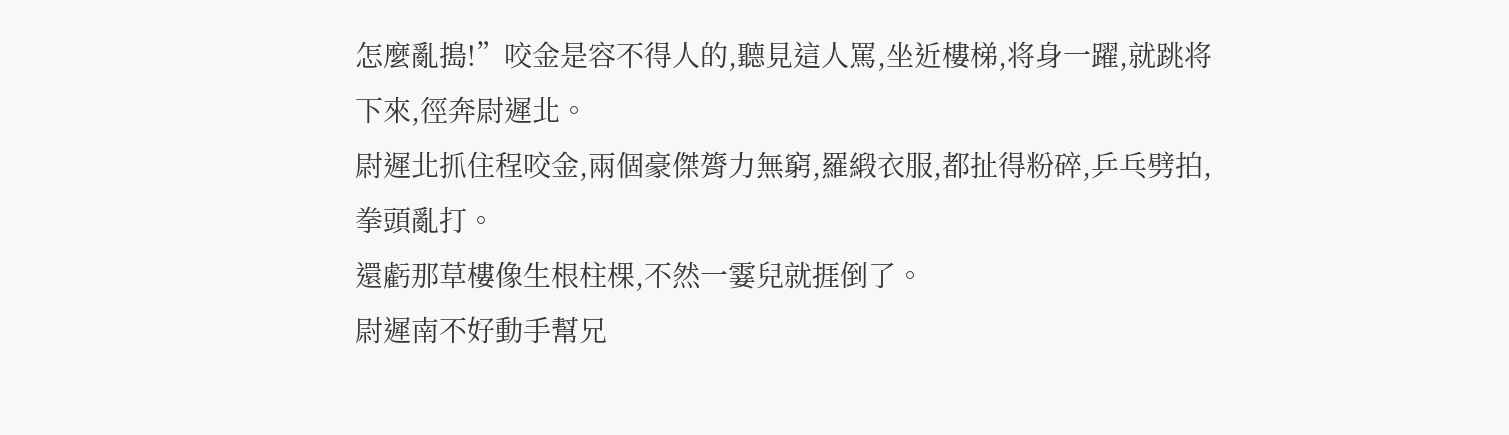怎麼亂搗!”咬金是容不得人的,聽見這人罵,坐近樓梯,将身一躍,就跳将下來,徑奔尉遲北。
尉遲北抓住程咬金,兩個豪傑膂力無窮,羅緞衣服,都扯得粉碎,乒乓劈拍,拳頭亂打。
還虧那草樓像生根柱棵,不然一霎兒就捱倒了。
尉遲南不好動手幫兄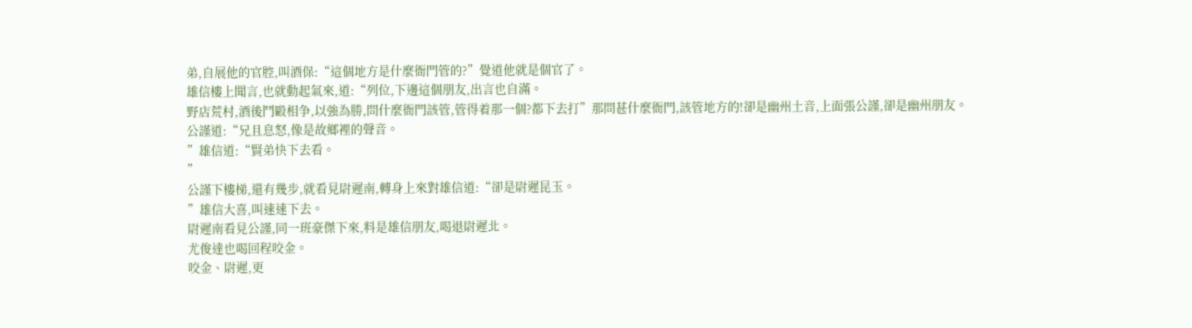弟,自展他的官腔,叫酒保:“這個地方是什麼衙門管的?”覺道他就是個官了。
雄信樓上聞言,也就動起氣來,道:“列位,下邊這個朋友,出言也自滿。
野店荒村,酒後鬥毆相争,以強為勝,問什麼衙門該管,管得着那一個?都下去打”那問甚什麼衙門,該管地方的!卻是幽州土音,上面張公謹,卻是幽州朋友。
公謹道:“兄且息怒,像是故鄉裡的聲音。
”雄信道:“賢弟快下去看。
”
公謹下樓梯,還有幾步,就看見尉遲南,轉身上來對雄信道:“卻是尉遲昆玉。
”雄信大喜,叫速速下去。
尉遲南看見公謹,同一班豪傑下來,料是雄信朋友,喝退尉遲北。
尤俊達也喝回程咬金。
咬金、尉遲,更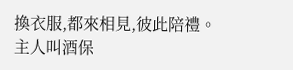換衣服,都來相見,彼此陪禮。
主人叫酒保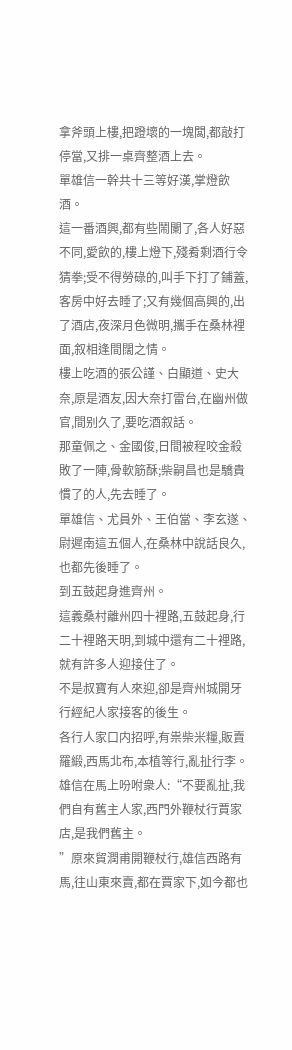拿斧頭上樓,把蹬壞的一塊闆,都敲打停當,又排一桌齊整酒上去。
單雄信一幹共十三等好漢,掌燈飲酒。
這一番酒興,都有些鬧闌了,各人好惡不同,愛飲的,樓上燈下,殘肴剩酒行令猜拳;受不得勞碌的,叫手下打了鋪蓋,客房中好去睡了;又有幾個高興的,出了酒店,夜深月色微明,攜手在桑林裡面,叙相逢間闊之情。
樓上吃酒的張公謹、白顯道、史大奈,原是酒友,因大奈打雷台,在幽州做官,間别久了,要吃酒叙話。
那童佩之、金國俊,日間被程咬金殺敗了一陣,骨軟筋酥;柴嗣昌也是驕貴慣了的人,先去睡了。
單雄信、尤員外、王伯當、李玄遂、尉遲南這五個人,在桑林中說話良久,也都先後睡了。
到五鼓起身進齊州。
這義桑村離州四十裡路,五鼓起身,行二十裡路天明,到城中還有二十裡路,就有許多人迎接住了。
不是叔寶有人來迎,卻是齊州城開牙行經紀人家接客的後生。
各行人家口内招呼,有祟柴米糧,販賣羅緞,西馬北布,本植等行,亂扯行李。
雄信在馬上吩咐衆人:“不要亂扯,我們自有舊主人家,西門外鞭杖行賈家店,是我們舊主。
”原來貿潤甫開鞭杖行,雄信西路有馬,往山東來賣,都在賈家下,如今都也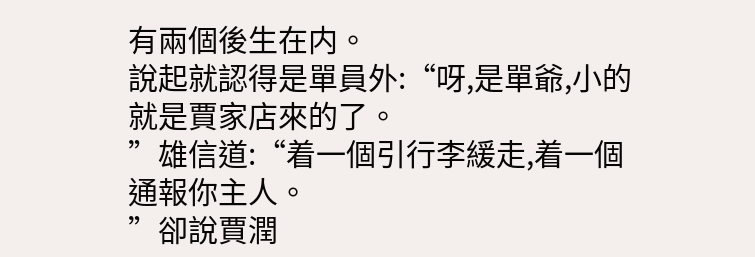有兩個後生在内。
說起就認得是單員外:“呀,是單爺,小的就是賈家店來的了。
”雄信道:“着一個引行李緩走,着一個通報你主人。
”卻說賈潤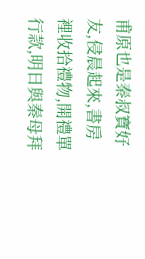甫原也是秦叔寶好友,侵晨起來,書房裡收拾禮物,開禮單行款,明日與秦母拜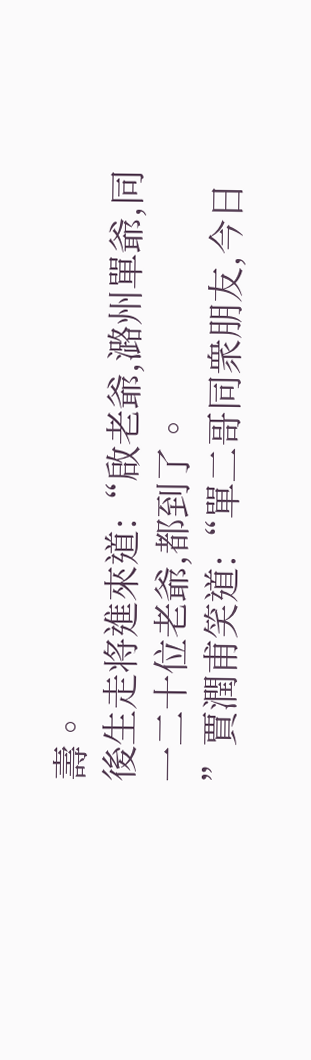壽。
後生走将進來道:“啟老爺,潞州單爺,同一二十位老爺,都到了。
”賈潤甫笑道:“單二哥同衆朋友,今日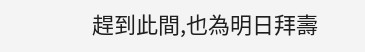趕到此間,也為明日拜壽